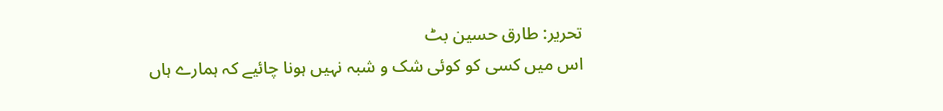تحریر: طارق حسین بٹ
اس میں کسی کو کوئی شک و شبہ نہیں ہونا چائیے کہ ہمارے ہاں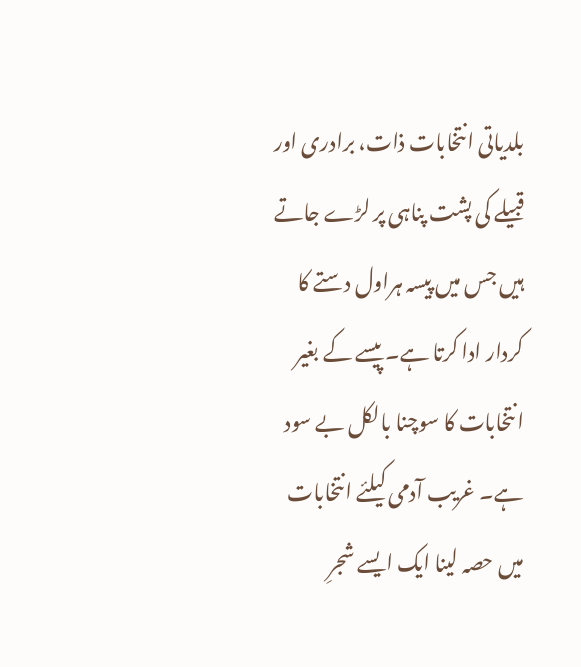بلدیاتی انتخابات ذات، برادری اور قبیلے کی پشت پناہی پر لڑے جاتے ہیں جس میں پیسہ ہراول دستے کا کردار ادا کرتا ہے۔ پیسے کے بغیر انتخابات کا سوچنا بالکل بے سود ہے۔ غریب آدمی کیلئے انتخابات میں حصہ لینا ایک ایسے شجرِ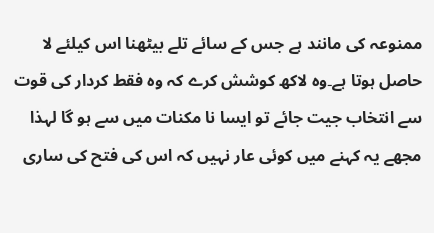ممنوعہ کی مانند ہے جس کے سائے تلے بیٹھنا اس کیلئے لا حاصل ہوتا ہے۔وہ لاکھ کوشش کرے کہ وہ فقط کردار کی قوت سے انتخاب جیت جائے تو ایسا نا مکنات میں سے ہو گا لہذا مجھے یہ کہنے میں کوئی عار نہیں کہ اس کی فتح کی ساری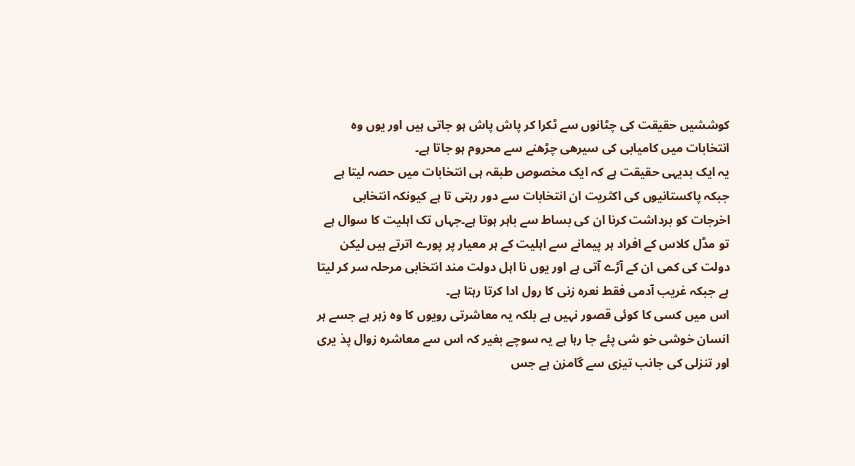کوششیں حقیقت کی چٹانوں سے ٹکرا کر پاش پاش ہو جاتی ہیں اور یوں وہ انتخابات میں کامیابی کی سیرھی چڑھنے سے محروم ہو جاتا ہے۔
یہ ایک بدیہی حقیقت ہے کہ ایک مخصوص طبقہ ہی انتخابات میں حصہ لیتا ہے جبکہ پاکستانیوں کی اکثریت ان انتخابات سے دور رہتی تا ہے کیونکہ انتخابی اخرجات کو برداشت کرنا ان کی بساط سے باہر ہوتا ہے۔جہاں تک اہلیت کا سوال ہے تو مڈل کلاس کے افراد ہر پیمانے سے اہلیت کے ہر معیار پر پورے اترتے ہیں لیکن دولت کی کمی ان کے آڑے آتی ہے اور یوں نا اہل دولت مند انتخابی مرحلہ سر کر لیتا ہے جبکہ غریب آدمی فقط نعرہ زنی کا رول ادا کرتا رہتا ہے۔
اس میں کسی کا کوئی قصور نہیں ہے بلکہ یہ معاشرتی رویوں کا وہ زہر ہے جسے ہر انسان خوشی خو شی پئے جا رہا ہے یہ سوچے بغیر کہ اس سے معاشرہ زوال پذ یری اور تنزلی کی جانب تیزی سے گامزن ہے جس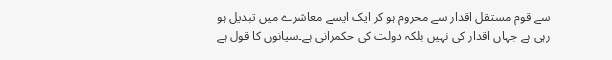سے قوم مستقل اقدار سے محروم ہو کر ایک ایسے معاشرے میں تبدیل ہو رہی ہے جہاں اقدار کی نہیں بلکہ دولت کی حکمرانی ہے۔سیانوں کا قول ہے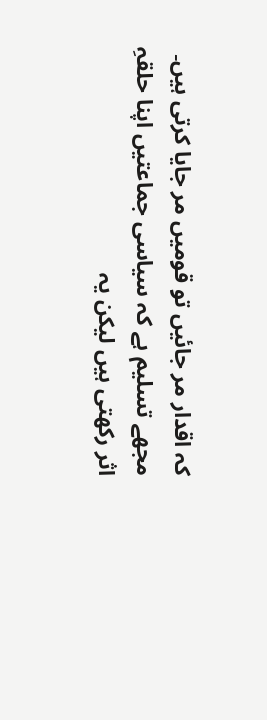کہ اقدار مر جائیں تو قومیں مر جایا کرتی ہیں۔
مجھے تسلیم ہے کہ سیاسی جماعتیں اپنا حلقہِ اثر رکھتی ہیں لیکن یہ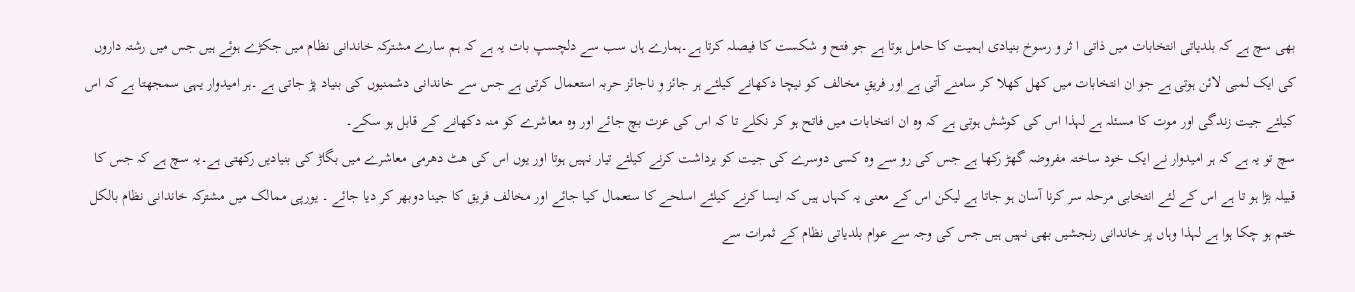بھی سچ ہے کہ بلدیاتی انتخابات میں ذاتی ا ثر و رسوخ بنیادی اہمیت کا حامل ہوتا ہے جو فتح و شکست کا فیصلہ کرتا ہے۔ہمارے ہاں سب سے دلچسپ بات یہ ہے کہ ہم سارے مشترکہ خاندانی نظام میں جکڑے ہوئے ہیں جس میں رشتہ داروں کی ایک لمبی لائن ہوتی ہے جو ان انتخابات میں کھل کھلا کر سامنے آتی ہے اور فریقِ مخالف کو نیچا دکھانے کیلئے ہر جائز و ناجائز حربہ استعمال کرتی ہے جس سے خاندانی دشمنیوں کی بنیاد پڑ جاتی ہے ۔ہر امیدوار یہی سمجھتا ہے کہ اس کیلئے جیت زندگی اور موت کا مسئلہ ہے لہذا اس کی کوشش ہوتی ہے کہ وہ ان انتخابات میں فاتح ہو کر نکلے تا کہ اس کی عزت بچ جائے اور وہ معاشرے کو منہ دکھانے کے قابل ہو سکے۔
سچ تو یہ ہے کہ ہر امیدوار نے ایک خود ساختہ مفروضہ گھڑ رکھا ہے جس کی رو سے وہ کسی دوسرے کی جیت کو برداشت کرنے کیلئے تیار نہیں ہوتا اور یوں اس کی ھٹ دھرمی معاشرے میں بگاڑ کی بنیادیں رکھتی ہے۔یہ سچ ہے کہ جس کا قبیلہ بڑا ہو تا ہے اس کے لئے انتخابی مرحلہ سر کرنا آسان ہو جاتا ہے لیکن اس کے معنی یہ کہاں ہیں کہ ایسا کرنے کیلئے اسلحے کا ستعمال کیا جائے اور مخالف فریق کا جینا دوبھر کر دیا جائے ۔ یورپی ممالک میں مشترکہ خاندانی نظام بالکل ختم ہو چکا ہوا ہے لہذا وہاں پر خاندانی رنجشیں بھی نہیں ہیں جس کی وجہ سے عوام بلدیاتی نظام کے ثمرات سے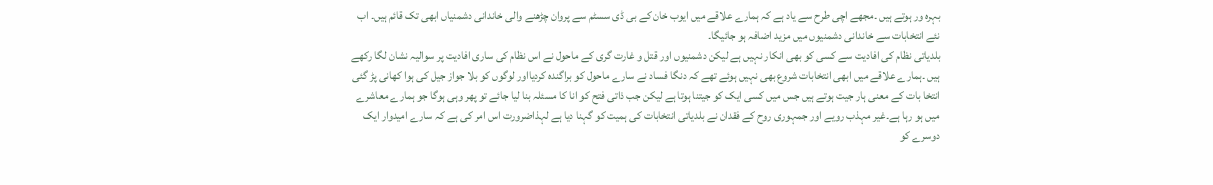بہرہ ور ہوتے ہیں ۔مجھے اچی طرح سے یاد ہے کہ ہمارے علاقے میں ایوب خان کے بی ڈی سسٹم سے پروان چڑھنے والی خاندانی دشمنیاں ابھی تک قائم ہیں۔ اب نئے انتخابات سے خاندانی دشمنیوں میں مزید اضافہ ہو جائیگا۔
بلدیاتی نظام کی افادیت سے کسی کو بھی انکار نہیں ہے لیکن دشمنیوں اور قتل و غارت گری کے ماحول نے اس نظام کی ساری افادیت پر سوالیہ نشان لگا رکھے ہیں ۔ہمارے علاقے میں ابھی انتخابات شروع بھی نہیں ہوئے تھے کہ دنگا فساد نے سارے ماحول کو براگندہ کردیااور لوگوں کو بلا جواز جیل کی ہوا کھانی پڑ گئی انتخا بات کے معنی ہار جیت ہوتے ہیں جس میں کسی ایک کو جیتنا ہوتا ہے لیکن جب ذاتی فتح کو انا کا مسئلہ بنا لیا جائے تو پھر وہی ہوگا جو ہمارے معاشرے میں ہو رہا ہے۔غیر مہذب رویے اور جمہوری روح کے فقدان نے بلدیاتی انتخابات کی ہمیت کو گہنا دیا ہے لہذاضرورت اس امر کی ہے کہ سارے امیدوار ایک دوسرے کو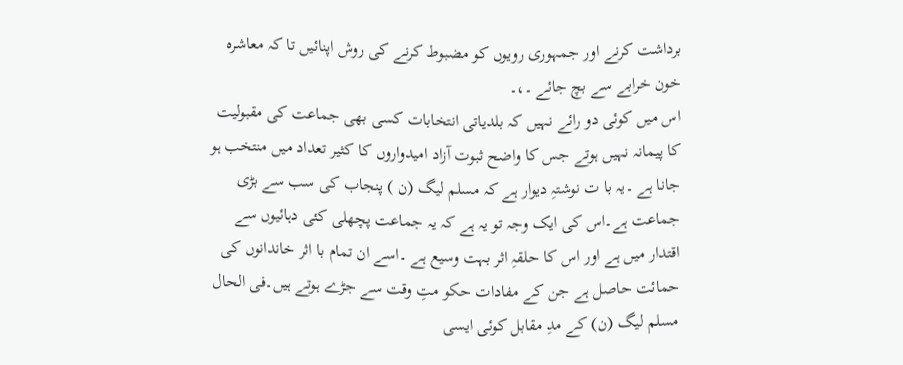برداشت کرنے اور جمہوری رویوں کو مضبوط کرنے کی روش اپنائیں تا کہ معاشرہ خون خرابے سے بچ جائے ۔،۔
اس میں کوئی دو رائے نہیں کہ بلدیاتی انتخابات کسی بھی جماعت کی مقبولیت کا پیمانہ نہیں ہوتے جس کا واضح ثبوت آزاد امیدواروں کا کثیر تعداد میں منتخب ہو جانا ہے ۔یہ با ت نوشتہِ دیوار ہے کہ مسلم لیگ (ن ) پنجاب کی سب سے بڑی جماعت ہے۔اس کی ایک وجہ تو یہ ہے کہ یہ جماعت پچھلی کئی دہائیوں سے اقتدار میں ہے اور اس کا حلقہِ اثر بہت وسیع ہے ۔اسے ان تمام با اثر خاندانوں کی حمائت حاصل ہے جن کے مفادات حکو متِ وقت سے جڑے ہوتے ہیں۔فی الحال مسلم لیگ (ن) کے مدِ مقابل کوئی ایسی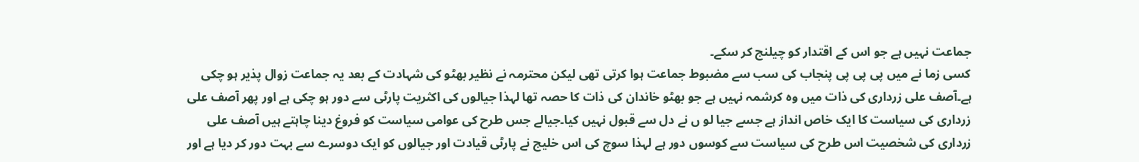جماعت نہیں ہے جو اس کے اقتدار کو چیلنج کر سکے۔
کسی زما نے میں پی پی پی پنجاب کی سب سے مضبوط جماعت ہوا کرتی تھی لیکن محترمہ نے نظیر بھٹو کی شہادت کے بعد یہ جماعت زوال پذیر ہو چکی ہے۔آصف علی زرداری کی ذات میں وہ کرشمہ نہیں ہے جو بھٹو خاندان کی ذات کا حصہ تھا لہذا جیالوں کی اکثریت پارٹی سے دور ہو چکی ہے اور پھر آصف علی زرداری کی سیاست کا ایک خاص انداز ہے جسے جیا لو ں نے دل سے قبول نہیں کیا۔جیالے جس طرح کی عوامی سیاست کو فروغ دینا چاہتے ہیں آصف علی زرداری کی شخصیت اس طرح کی سیاست سے کوسوں دور ہے لہذا سوچ کی اس خلیج نے پارٹی قیادت اور جیالوں کو ایک دوسرے سے بہت دور کر دیا ہے اور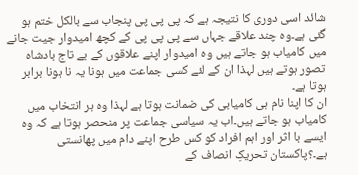شائد اسی دوری کا نتیجہ ہے کہ پی پی پی پنجاب سے بالکل ختم ہو گئی ہے۔وہ چند علاقے جہاں سے پی پی پی کے کچھ امیدوار جیت جانے میں کامیاب ہو جاتے ہیں وہ امیدوار اپنے علاقوں کے بے تاج بادشاہ تصور ہوتے ہیں لہذا ان کے لئے کسی جماعت میں ہونا یہ نا ہونا برابر ہوتا ہے۔
ان کا اپنا نام ہی کامیابی کی ضمانت ہوتا ہے لہذا وہ ہر انتخاب میں کامیاب ہو جاتے ہیں۔اب یہ سیاسی جماعت پر منحصر ہوتا ہے کہ وہ ایسے با اثر اور اہم افراد کو کس طرح اپنے دام میں پھانستی ہے۔؟پاکستان تحریکِ انصاف کے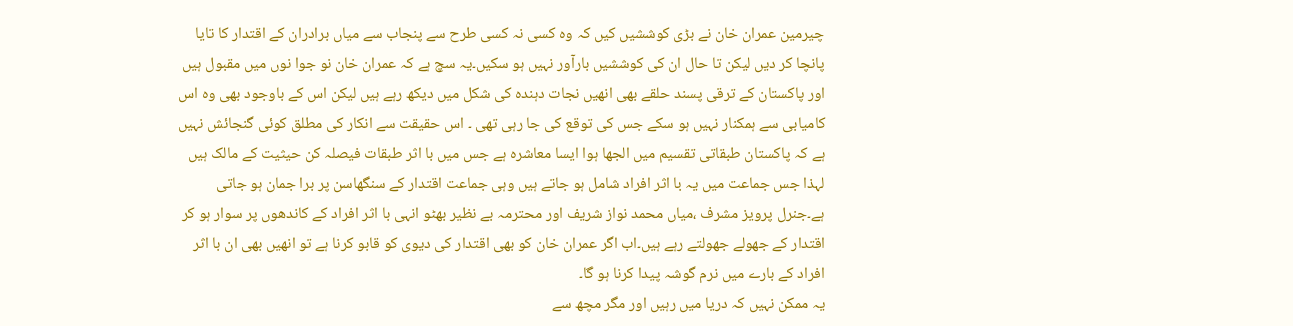چیرمین عمران خان نے بڑی کوششیں کیں کہ وہ کسی نہ کسی طرح سے پنجاب سے میاں برادران کے اقتدار کا تایا پانچا کر دیں لیکن تا حال ان کی کوششیں بارآور نہیں ہو سکیں۔یہ سچ ہے کہ عمران خان نو جوا نوں میں مقبول ہیں اور پاکستان کے ترقی پسند حلقے بھی انھیں نجات دہندہ کی شکل میں دیکھ رہے ہیں لیکن اس کے باوجود بھی وہ اس کامیابی سے ہمکنار نہیں ہو سکے جس کی توقع کی جا رہی تھی ۔ اس حقیقت سے انکار کی مطلق کوئی گنجائش نہیں ہے کہ پاکستان طبقاتی تقسیم میں الجھا ہوا ایسا معاشرہ ہے جس میں با اثر طبقات فیصلہ کن حیثیت کے مالک ہیں لہذا جس جماعت میں یہ با اثر افراد شامل ہو جاتے ہیں وہی جماعت اقتدار کے سنگھاسن پر برا جمان ہو جاتی ہے۔جنرل پرویز مشرف ،میاں محمد نواز شریف اور محترمہ بے نظیر بھٹو انہی با اثر افراد کے کاندھوں پر سوار ہو کر اقتدار کے جھولے جھولتے رہے ہیں۔اب اگر عمران خان کو بھی اقتدار کی دیوی کو قابو کرنا ہے تو انھیں بھی ان با اثر افراد کے بارے میں نرم گوشہ پیدا کرنا ہو گا۔
یہ ممکن نہیں کہ دریا میں رہیں اور مگر مچھ سے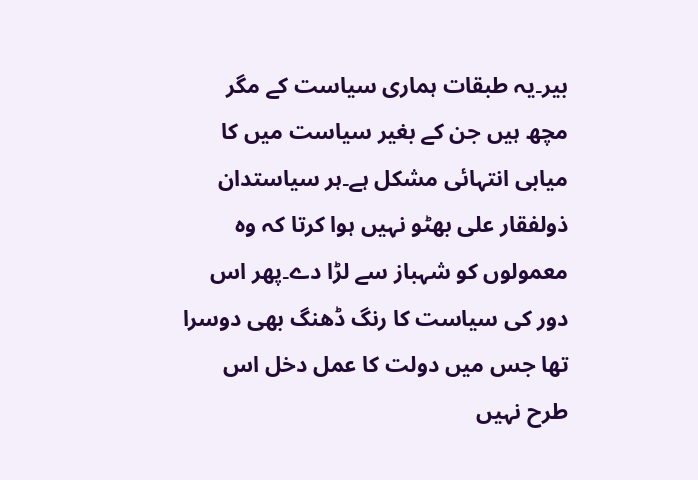بیر۔یہ طبقات ہماری سیاست کے مگر مچھ ہیں جن کے بغیر سیاست میں کا میابی انتہائی مشکل ہے۔ہر سیاستدان ذولفقار علی بھٹو نہیں ہوا کرتا کہ وہ معمولوں کو شہباز سے لڑا دے۔پھر اس دور کی سیاست کا رنگ ڈھنگ بھی دوسرا تھا جس میں دولت کا عمل دخل اس طرح نہیں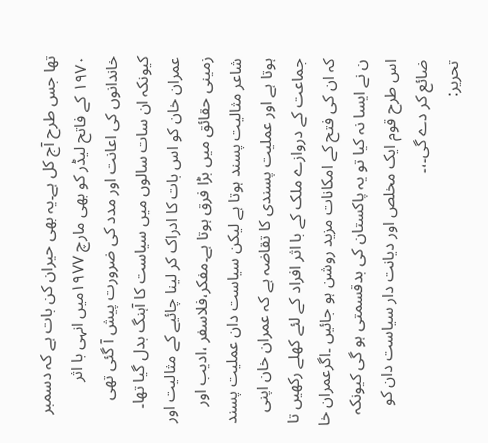تھا جس طرح آج کل ہے۔یہ بھی حیران کن بات ہے کہ دسمبر ١٩٧٠ کے فاتح لیڈر کو بھی مارچ ١٩٧٧میں انہی با اثر خاندانوں کی اعانت اور مدد کی ضرورت پیش آ گئی تھی کیونکہ ان سات سالوں میں سیاست کا آہنگ بدل گیا تھا۔
عمران خان کو اس بات کا ادراک کر لینا چائیے کے مثالیت اور زمینی حقائق میں بڑا فرق ہوتا ہے۔مفکر،فلاسفر ،ادیب اور شاعر مثالیت پسند ہوتا ہے لیکن سیاست دان عملیت پسند ہوتا ہے اور عملیت پسندی کا تقاضہ ہے کہ عمران خان اپنی جماعت کے دروازے ملک کے با اثر افراد کے لئے کھلے رکھیں تا کہ ان کی فتح کے امکانات مزید روشن ہو جائیں ۔اگرعمران خا ن نے ایسا نہ کیا تو یہ پاکستان کی بدقسمتی ہو گی کیونکہ اس طرح قوم ایک مخلص اور دیانت دار سیاست دان کو ضائع کر دے گی۔،۔
تحریر: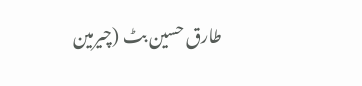طارق حسین بٹ (چیرمین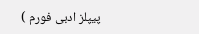پیپلز ادبی فورم )